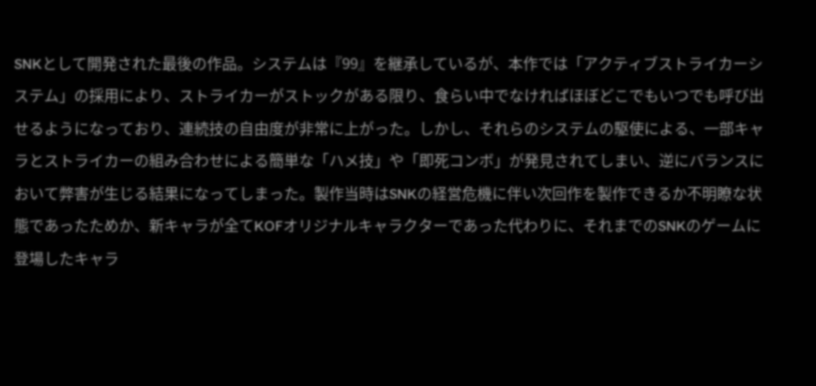SNKとして開発された最後の作品。システムは『99』を継承しているが、本作では「アクティブストライカーシステム」の採用により、ストライカーがストックがある限り、食らい中でなければほぼどこでもいつでも呼び出せるようになっており、連続技の自由度が非常に上がった。しかし、それらのシステムの駆使による、一部キャラとストライカーの組み合わせによる簡単な「ハメ技」や「即死コンボ」が発見されてしまい、逆にバランスにおいて弊害が生じる結果になってしまった。製作当時はSNKの経営危機に伴い次回作を製作できるか不明瞭な状態であったためか、新キャラが全てKOFオリジナルキャラクターであった代わりに、それまでのSNKのゲームに登場したキャラ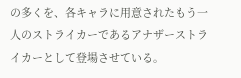の多くを、各キャラに用意されたもう一人のストライカーであるアナザーストライカーとして登場させている。